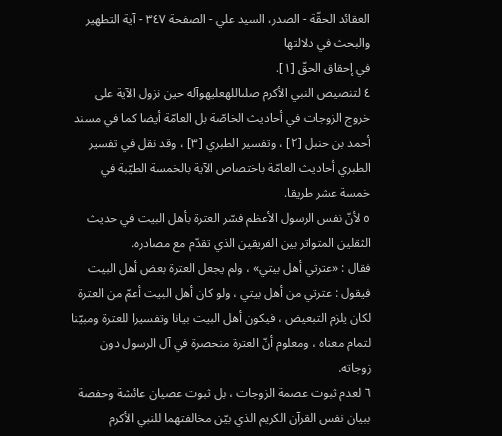العقائد الحقّة - الصدر، السيد علي - الصفحة ٣٤٧ - آية التطهير والبحث في دلالتها
في إحقاق الحقّ [١].
٤ لتنصيص النبي الأكرم صلىاللهعليهوآله حين نزول الآية على خروج الزوجات في أحاديث الخاصّة بل العامّة أيضا كما في مسند أحمد بن حنبل [٢] ، وتفسير الطبري [٣] ، وقد نقل في تفسير الطبري أحاديث العامّة باختصاص الآية بالخمسة الطيّبة في خمسة عشر طريقا.
٥ لأنّ نفس الرسول الأعظم فسّر العترة بأهل البيت في حديث الثقلين المتواتر بين الفريقين الذي تقدّم مع مصادره.
فقال : «عترتي أهل بيتي» ، ولم يجعل العترة بعض أهل البيت فيقول : عترتي من أهل بيتي ، ولو كان أهل البيت أعمّ من العترة لكان يلزم التبعيض ، فيكون أهل البيت بيانا وتفسيرا للعترة ومبيّنا لتمام معناه ، ومعلوم أنّ العترة منحصرة في آل الرسول دون زوجاته.
٦ لعدم ثبوت عصمة الزوجات ، بل ثبوت عصيان عائشة وحفصة ببيان نفس القرآن الكريم الذي بيّن مخالفتهما للنبي الأكرم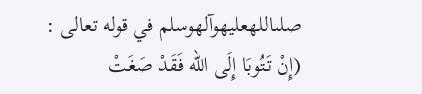صلىاللهعليهوآلهوسلم في قوله تعالى : (إِنْ تَتُوبَا إِلَى اللّه فَقَدْ صَغَتْ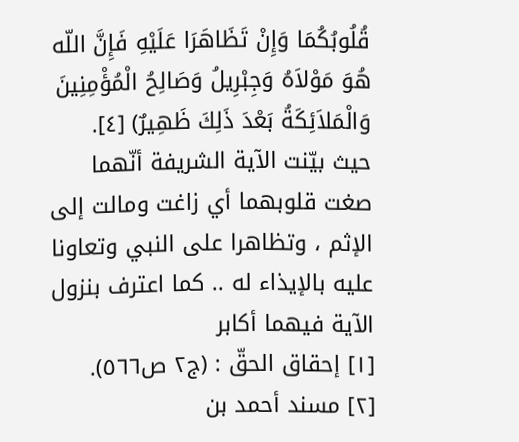قُلُوبُكُمَا وَإِنْ تَظَاهَرَا عَلَيْهِ فَإِنَّ اللّه هُوَ مَوْلاَهُ وَجِبْرِيلُ وَصَالِحُ الْمُؤْمِنِينَ وَالْمَلاَئِكَةُ بَعْدَ ذَلِكَ ظَهِيرٌ) [٤].
حيث بيّنت الآية الشريفة أنّهما صغت قلوبهما أي زاغت ومالت إلى الإثم ، وتظاهرا على النبي وتعاونا عليه بالإيذاء له .. كما اعترف بنزول الآية فيهما أكابر
[١] إحقاق الحقّ : (ج٢ ص٥٦٦).
[٢] مسند أحمد بن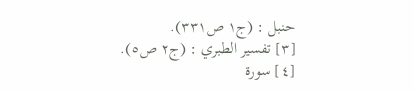حنبل : (ج١ ص٣٣١).
[٣] تفسير الطبري : (ج٢ ص٥).
[٤] سورة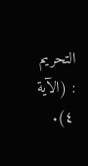التحريم : (الآية ٤).